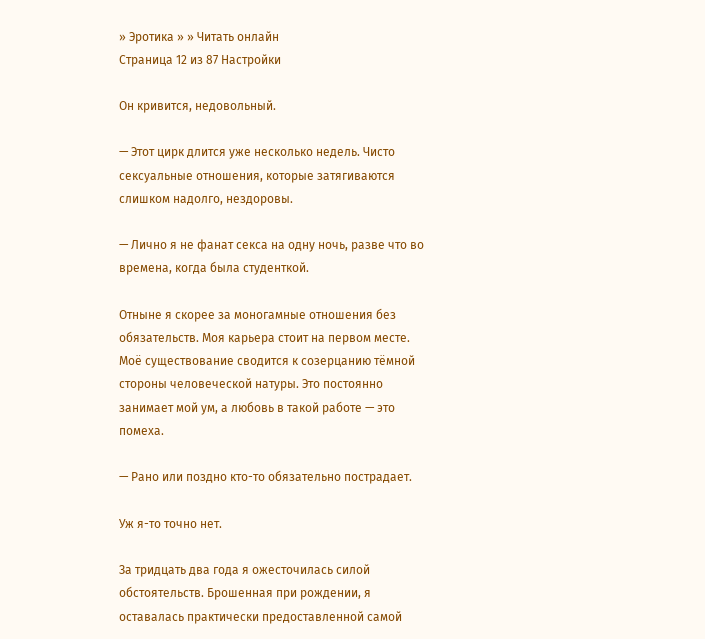» Эротика » » Читать онлайн
Страница 12 из 87 Настройки

Он кривится, недовольный.

— Этот цирк длится уже несколько недель. Чисто сексуальные отношения, которые затягиваются слишком надолго, нездоровы.

— Лично я не фанат секса на одну ночь, разве что во времена, когда была студенткой.

Отныне я скорее за моногамные отношения без обязательств. Моя карьера стоит на первом месте. Моё существование сводится к созерцанию тёмной стороны человеческой натуры. Это постоянно занимает мой ум, а любовь в такой работе — это помеха.

— Рано или поздно кто-то обязательно пострадает.

Уж я-то точно нет.

За тридцать два года я ожесточилась силой обстоятельств. Брошенная при рождении, я оставалась практически предоставленной самой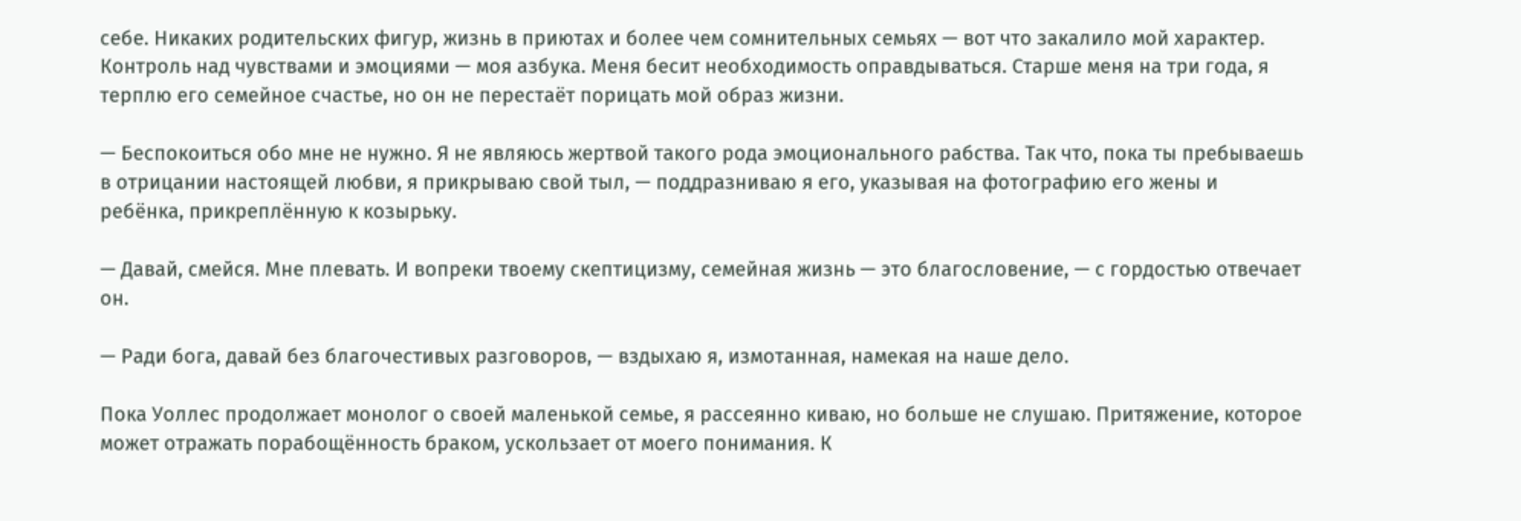себе. Никаких родительских фигур, жизнь в приютах и более чем сомнительных семьях — вот что закалило мой характер. Контроль над чувствами и эмоциями — моя азбука. Меня бесит необходимость оправдываться. Старше меня на три года, я терплю его семейное счастье, но он не перестаёт порицать мой образ жизни.

— Беспокоиться обо мне не нужно. Я не являюсь жертвой такого рода эмоционального рабства. Так что, пока ты пребываешь в отрицании настоящей любви, я прикрываю свой тыл, — поддразниваю я его, указывая на фотографию его жены и ребёнка, прикреплённую к козырьку.

— Давай, смейся. Мне плевать. И вопреки твоему скептицизму, семейная жизнь — это благословение, — с гордостью отвечает он.

— Ради бога, давай без благочестивых разговоров, — вздыхаю я, измотанная, намекая на наше дело.

Пока Уоллес продолжает монолог о своей маленькой семье, я рассеянно киваю, но больше не слушаю. Притяжение, которое может отражать порабощённость браком, ускользает от моего понимания. К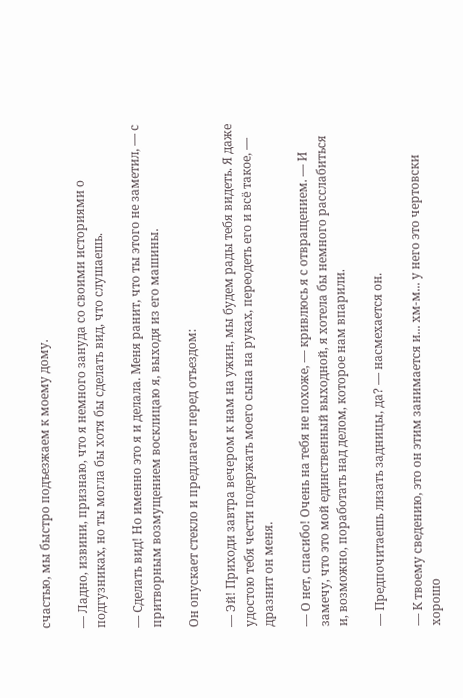счастью, мы быстро подъезжаем к моему дому.

— Ладно, извини, признаю, что я немного зануда со своими историями о подгузниках, но ты могла бы хотя бы сделать вид, что слушаешь.

— Сделать вид! Но именно это я и делала. Меня ранит, что ты этого не заметил, — с притворным возмущением восклицаю я, выходя из его машины.

Он опускает стекло и предлагает перед отъездом:

— Эй! Приходи завтра вечером к нам на ужин, мы будем рады тебя видеть. Я даже удостою тебя чести подержать моего сына на руках, переодеть его и всё такое, — дразнит он меня.

— О нет, спасибо! Очень на тебя не похоже, — кривлюсь я с отвращением. — И замечу, что это мой единственный выходной, я хотела бы немного расслабиться и, возможно, поработать над делом, которое нам впарили.

— Предпочитаешь лизать задницы, да? — насмехается он.

— К твоему сведению, это он этим занимается и... хм-м... у него это чертовски хорошо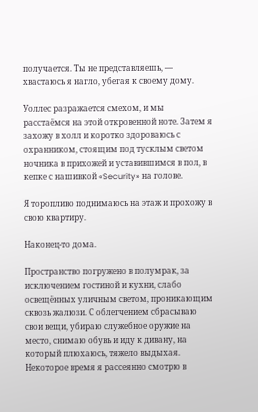получается. Ты не представляешь, — хвастаюсь я нагло, убегая к своему дому.

Уоллес разражается смехом, и мы расстаёмся на этой откровенной ноте. Затем я захожу в холл и коротко здороваюсь с охранником, стоящим под тусклым светом ночника в прихожей и уставившимся в пол, в кепке с нашивкой «Security» на голове.

Я торопливо поднимаюсь на этаж и прохожу в свою квартиру.

Наконец-то дома.

Пространство погружено в полумрак, за исключением гостиной и кухни, слабо освещённых уличным светом, проникающим сквозь жалюзи. С облегчением сбрасываю свои вещи, убираю служебное оружие на место, снимаю обувь и иду к дивану, на который плюхаюсь, тяжело выдыхая. Некоторое время я рассеянно смотрю в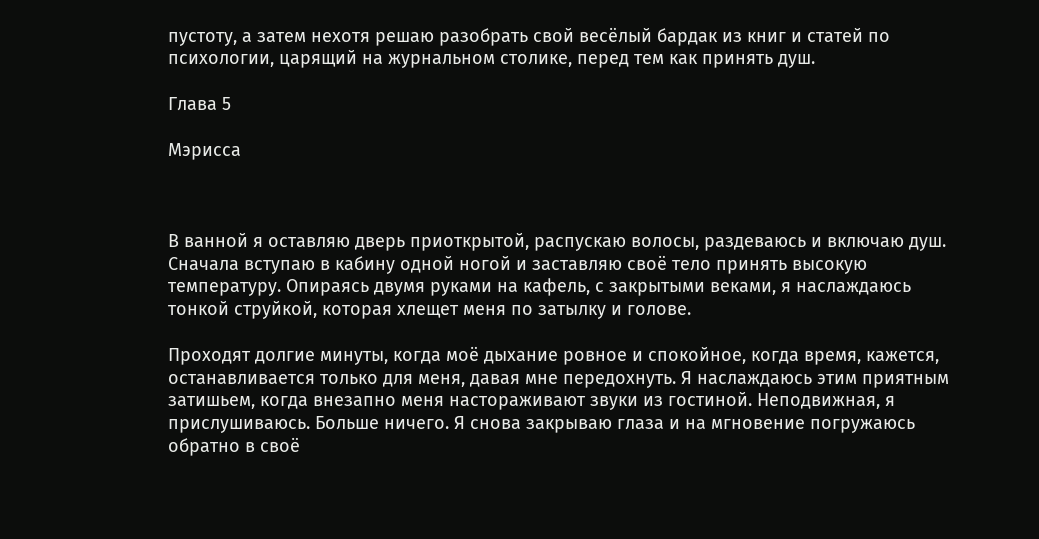пустоту, а затем нехотя решаю разобрать свой весёлый бардак из книг и статей по психологии, царящий на журнальном столике, перед тем как принять душ.

Глава 5

Мэрисса



В ванной я оставляю дверь приоткрытой, распускаю волосы, раздеваюсь и включаю душ. Сначала вступаю в кабину одной ногой и заставляю своё тело принять высокую температуру. Опираясь двумя руками на кафель, с закрытыми веками, я наслаждаюсь тонкой струйкой, которая хлещет меня по затылку и голове.

Проходят долгие минуты, когда моё дыхание ровное и спокойное, когда время, кажется, останавливается только для меня, давая мне передохнуть. Я наслаждаюсь этим приятным затишьем, когда внезапно меня настораживают звуки из гостиной. Неподвижная, я прислушиваюсь. Больше ничего. Я снова закрываю глаза и на мгновение погружаюсь обратно в своё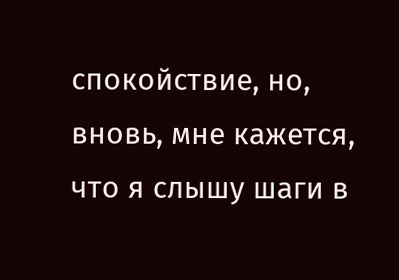спокойствие, но, вновь, мне кажется, что я слышу шаги в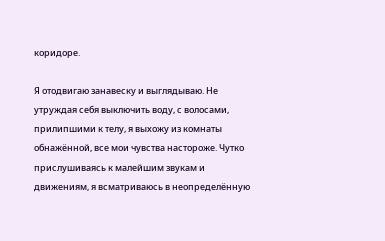коридоре.

Я отодвигаю занавеску и выглядываю. Не утруждая себя выключить воду, с волосами, прилипшими к телу, я выхожу из комнаты обнажённой, все мои чувства настороже. Чутко прислушиваясь к малейшим звукам и движениям, я всматриваюсь в неопределённую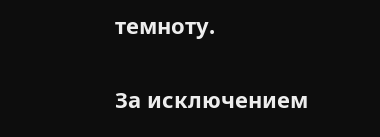темноту.

За исключением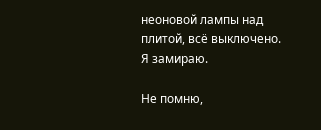неоновой лампы над плитой, всё выключено. Я замираю.

Не помню,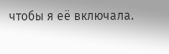чтобы я её включала.